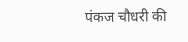पंकज चौधरी की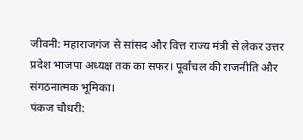जीवनी: महाराजगंज से सांसद और वित्त राज्य मंत्री से लेकर उत्तर प्रदेश भाजपा अध्यक्ष तक का सफर। पूर्वांचल की राजनीति और संगठनात्मक भूमिका।
पंकज चौधरी: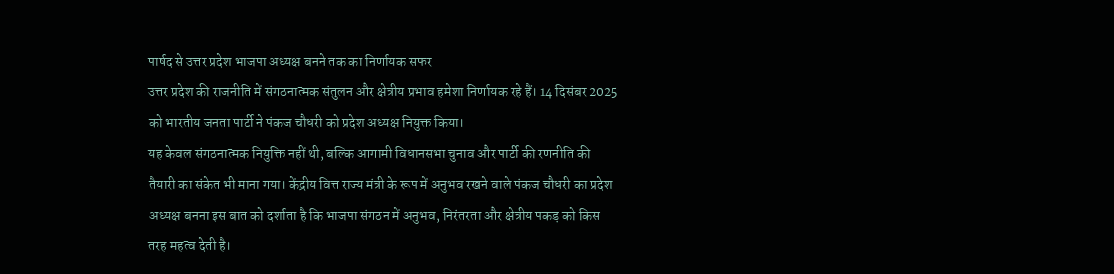पार्षद से उत्तर प्रदेश भाजपा अध्यक्ष बनने तक का निर्णायक सफर
उत्तर प्रदेश की राजनीति में संगठनात्मक संतुलन और क्षेत्रीय प्रभाव हमेशा निर्णायक रहे हैं। 14 दिसंबर 2025 को भारतीय जनता पार्टी ने पंकज चौधरी को प्रदेश अध्यक्ष नियुक्त किया।
यह केवल संगठनात्मक नियुक्ति नहीं थी, बल्कि आगामी विधानसभा चुनाव और पार्टी की रणनीति की तैयारी का संकेत भी माना गया। केंद्रीय वित्त राज्य मंत्री के रूप में अनुभव रखने वाले पंकज चौधरी का प्रदेश अध्यक्ष बनना इस बात को दर्शाता है कि भाजपा संगठन में अनुभव, निरंतरता और क्षेत्रीय पकड़ को किस तरह महत्व देती है।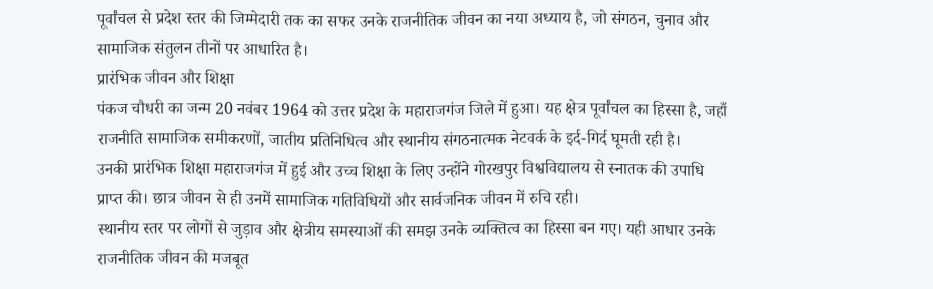पूर्वांचल से प्रदेश स्तर की जिम्मेदारी तक का सफर उनके राजनीतिक जीवन का नया अध्याय है, जो संगठन, चुनाव और सामाजिक संतुलन तीनों पर आधारित है।
प्रारंभिक जीवन और शिक्षा
पंकज चौधरी का जन्म 20 नवंबर 1964 को उत्तर प्रदेश के महाराजगंज जिले में हुआ। यह क्षेत्र पूर्वांचल का हिस्सा है, जहाँ राजनीति सामाजिक समीकरणों, जातीय प्रतिनिधित्व और स्थानीय संगठनात्मक नेटवर्क के इर्द-गिर्द घूमती रही है।
उनकी प्रारंभिक शिक्षा महाराजगंज में हुई और उच्च शिक्षा के लिए उन्होंने गोरखपुर विश्वविद्यालय से स्नातक की उपाधि प्राप्त की। छात्र जीवन से ही उनमें सामाजिक गतिविधियों और सार्वजनिक जीवन में रुचि रही।
स्थानीय स्तर पर लोगों से जुड़ाव और क्षेत्रीय समस्याओं की समझ उनके व्यक्तित्व का हिस्सा बन गए। यही आधार उनके राजनीतिक जीवन की मजबूत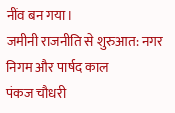नींव बन गया।
जमीनी राजनीति से शुरुआत: नगर निगम और पार्षद काल
पंकज चौधरी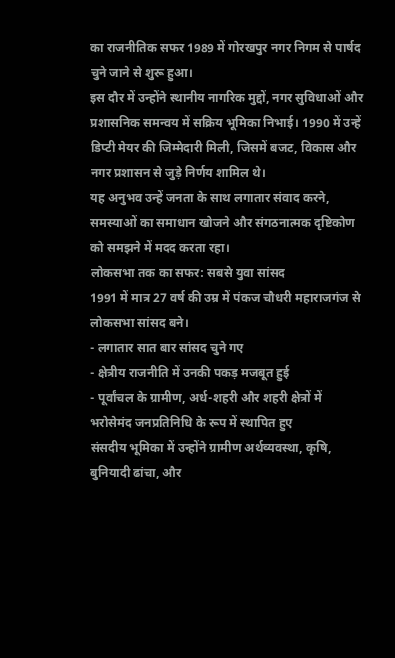का राजनीतिक सफर 1989 में गोरखपुर नगर निगम से पार्षद चुने जाने से शुरू हुआ।
इस दौर में उन्होंने स्थानीय नागरिक मुद्दों, नगर सुविधाओं और प्रशासनिक समन्वय में सक्रिय भूमिका निभाई। 1990 में उन्हें डिप्टी मेयर की जिम्मेदारी मिली, जिसमें बजट, विकास और नगर प्रशासन से जुड़े निर्णय शामिल थे।
यह अनुभव उन्हें जनता के साथ लगातार संवाद करने, समस्याओं का समाधान खोजने और संगठनात्मक दृष्टिकोण को समझने में मदद करता रहा।
लोकसभा तक का सफर: सबसे युवा सांसद
1991 में मात्र 27 वर्ष की उम्र में पंकज चौधरी महाराजगंज से लोकसभा सांसद बने।
- लगातार सात बार सांसद चुने गए
- क्षेत्रीय राजनीति में उनकी पकड़ मजबूत हुई
- पूर्वांचल के ग्रामीण, अर्ध-शहरी और शहरी क्षेत्रों में भरोसेमंद जनप्रतिनिधि के रूप में स्थापित हुए
संसदीय भूमिका में उन्होंने ग्रामीण अर्थव्यवस्था, कृषि, बुनियादी ढांचा, और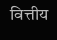वित्तीय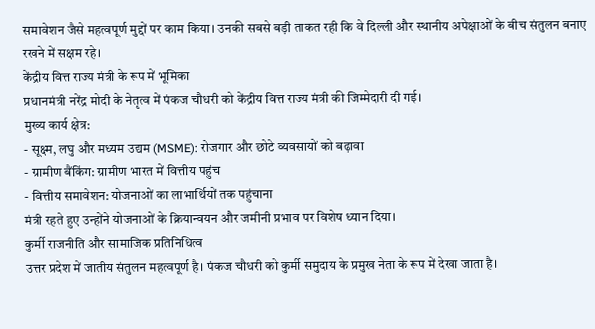समावेशन जैसे महत्वपूर्ण मुद्दों पर काम किया। उनकी सबसे बड़ी ताकत रही कि वे दिल्ली और स्थानीय अपेक्षाओं के बीच संतुलन बनाए रखने में सक्षम रहे।
केंद्रीय वित्त राज्य मंत्री के रूप में भूमिका
प्रधानमंत्री नरेंद्र मोदी के नेतृत्व में पंकज चौधरी को केंद्रीय वित्त राज्य मंत्री की जिम्मेदारी दी गई।
मुख्य कार्य क्षेत्र:
- सूक्ष्म, लघु और मध्यम उद्यम (MSME): रोजगार और छोटे व्यवसायों को बढ़ावा
- ग्रामीण बैंकिंग: ग्रामीण भारत में वित्तीय पहुंच
- वित्तीय समावेशन: योजनाओं का लाभार्थियों तक पहुंचाना
मंत्री रहते हुए उन्होंने योजनाओं के क्रियान्वयन और जमीनी प्रभाव पर विशेष ध्यान दिया।
कुर्मी राजनीति और सामाजिक प्रतिनिधित्व
उत्तर प्रदेश में जातीय संतुलन महत्वपूर्ण है। पंकज चौधरी को कुर्मी समुदाय के प्रमुख नेता के रूप में देखा जाता है।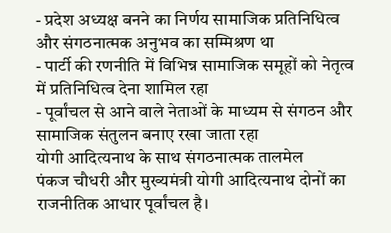- प्रदेश अध्यक्ष बनने का निर्णय सामाजिक प्रतिनिधित्व और संगठनात्मक अनुभव का सम्मिश्रण था
- पार्टी की रणनीति में विभिन्न सामाजिक समूहों को नेतृत्व में प्रतिनिधित्व देना शामिल रहा
- पूर्वांचल से आने वाले नेताओं के माध्यम से संगठन और सामाजिक संतुलन बनाए रखा जाता रहा
योगी आदित्यनाथ के साथ संगठनात्मक तालमेल
पंकज चौधरी और मुख्यमंत्री योगी आदित्यनाथ दोनों का राजनीतिक आधार पूर्वांचल है।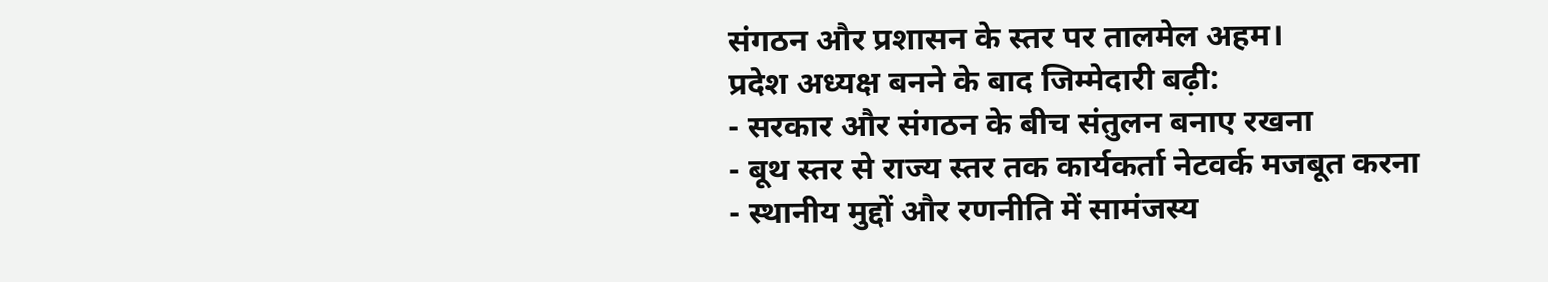संगठन और प्रशासन के स्तर पर तालमेल अहम।
प्रदेश अध्यक्ष बनने के बाद जिम्मेदारी बढ़ी:
- सरकार और संगठन के बीच संतुलन बनाए रखना
- बूथ स्तर से राज्य स्तर तक कार्यकर्ता नेटवर्क मजबूत करना
- स्थानीय मुद्दों और रणनीति में सामंजस्य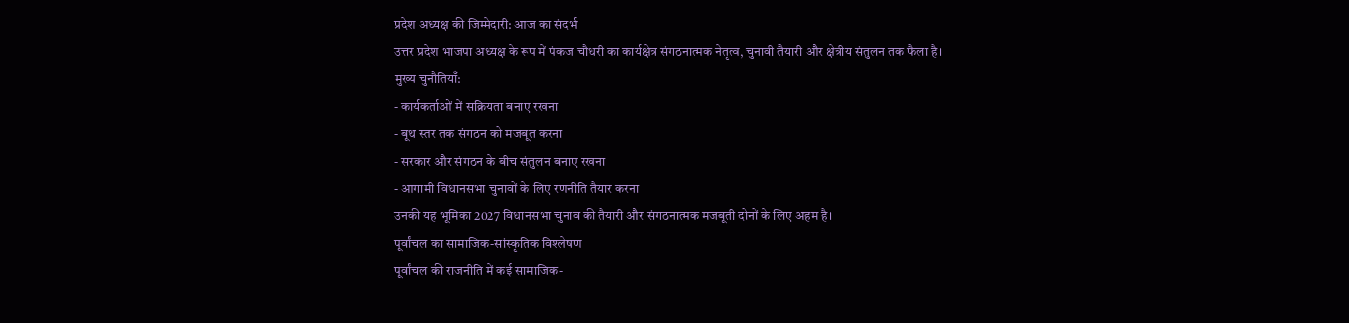प्रदेश अध्यक्ष की जिम्मेदारी: आज का संदर्भ
उत्तर प्रदेश भाजपा अध्यक्ष के रूप में पंकज चौधरी का कार्यक्षेत्र संगठनात्मक नेतृत्व, चुनावी तैयारी और क्षेत्रीय संतुलन तक फैला है।
मुख्य चुनौतियाँ:
- कार्यकर्ताओं में सक्रियता बनाए रखना
- बूथ स्तर तक संगठन को मजबूत करना
- सरकार और संगठन के बीच संतुलन बनाए रखना
- आगामी विधानसभा चुनावों के लिए रणनीति तैयार करना
उनकी यह भूमिका 2027 विधानसभा चुनाव की तैयारी और संगठनात्मक मजबूती दोनों के लिए अहम है।
पूर्वांचल का सामाजिक-सांस्कृतिक विश्लेषण
पूर्वांचल की राजनीति में कई सामाजिक-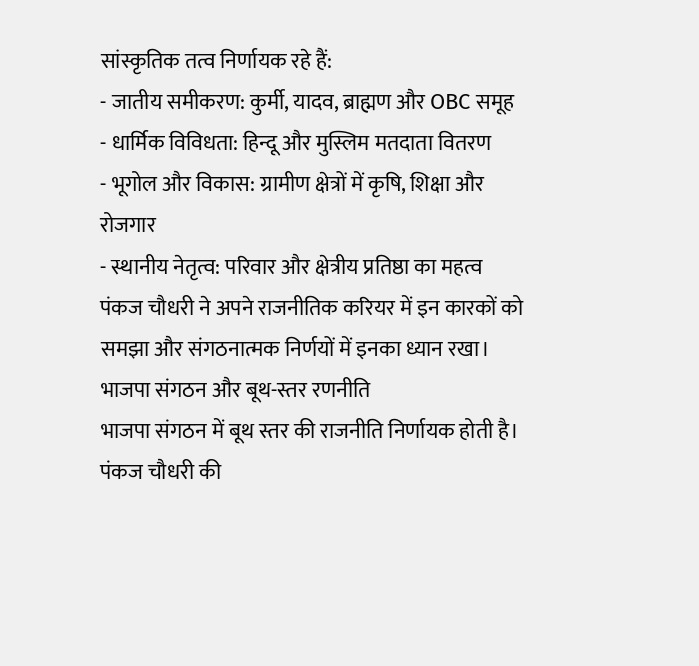सांस्कृतिक तत्व निर्णायक रहे हैं:
- जातीय समीकरण: कुर्मी, यादव, ब्राह्मण और OBC समूह
- धार्मिक विविधता: हिन्दू और मुस्लिम मतदाता वितरण
- भूगोल और विकास: ग्रामीण क्षेत्रों में कृषि, शिक्षा और रोजगार
- स्थानीय नेतृत्व: परिवार और क्षेत्रीय प्रतिष्ठा का महत्व
पंकज चौधरी ने अपने राजनीतिक करियर में इन कारकों को समझा और संगठनात्मक निर्णयों में इनका ध्यान रखा।
भाजपा संगठन और बूथ-स्तर रणनीति
भाजपा संगठन में बूथ स्तर की राजनीति निर्णायक होती है। पंकज चौधरी की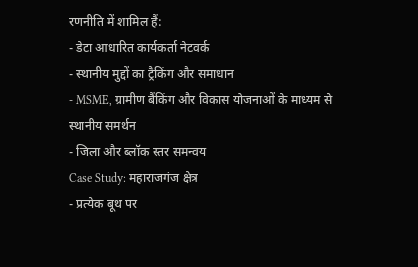रणनीति में शामिल हैं:
- डेटा आधारित कार्यकर्ता नेटवर्क
- स्थानीय मुद्दों का ट्रैकिंग और समाधान
- MSME, ग्रामीण बैंकिंग और विकास योजनाओं के माध्यम से स्थानीय समर्थन
- जिला और ब्लॉक स्तर समन्वय
Case Study: महाराजगंज क्षेत्र
- प्रत्येक बूथ पर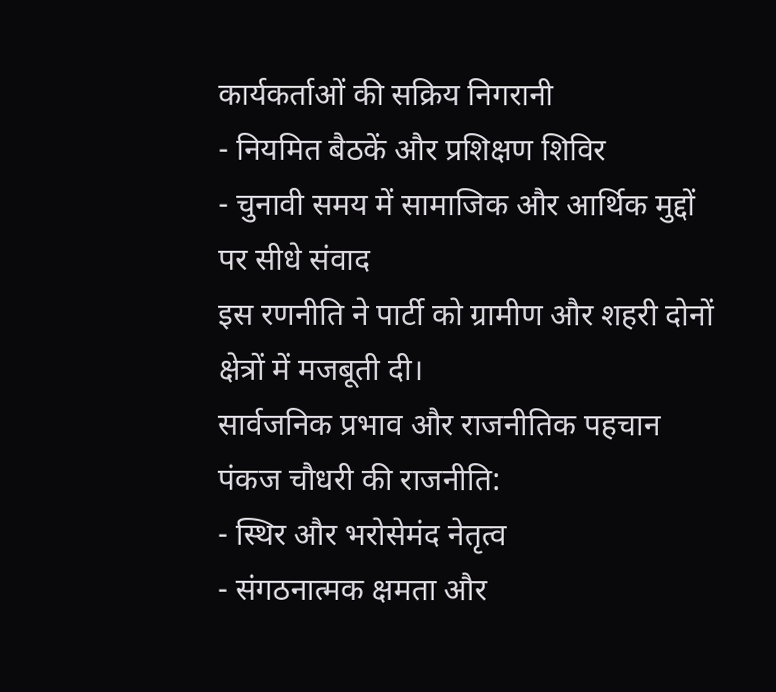कार्यकर्ताओं की सक्रिय निगरानी
- नियमित बैठकें और प्रशिक्षण शिविर
- चुनावी समय में सामाजिक और आर्थिक मुद्दों पर सीधे संवाद
इस रणनीति ने पार्टी को ग्रामीण और शहरी दोनों क्षेत्रों में मजबूती दी।
सार्वजनिक प्रभाव और राजनीतिक पहचान
पंकज चौधरी की राजनीति:
- स्थिर और भरोसेमंद नेतृत्व
- संगठनात्मक क्षमता और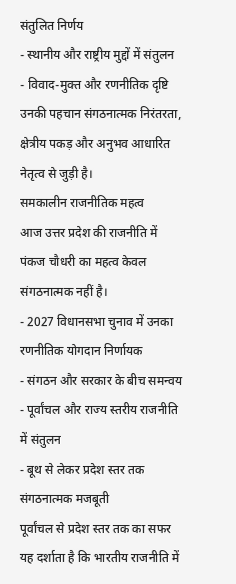संतुलित निर्णय
- स्थानीय और राष्ट्रीय मुद्दों में संतुलन
- विवाद-मुक्त और रणनीतिक दृष्टि
उनकी पहचान संगठनात्मक निरंतरता, क्षेत्रीय पकड़ और अनुभव आधारित नेतृत्व से जुड़ी है।
समकालीन राजनीतिक महत्व
आज उत्तर प्रदेश की राजनीति में पंकज चौधरी का महत्व केवल संगठनात्मक नहीं है।
- 2027 विधानसभा चुनाव में उनका रणनीतिक योगदान निर्णायक
- संगठन और सरकार के बीच समन्वय
- पूर्वांचल और राज्य स्तरीय राजनीति में संतुलन
- बूथ से लेकर प्रदेश स्तर तक संगठनात्मक मजबूती
पूर्वांचल से प्रदेश स्तर तक का सफर यह दर्शाता है कि भारतीय राजनीति में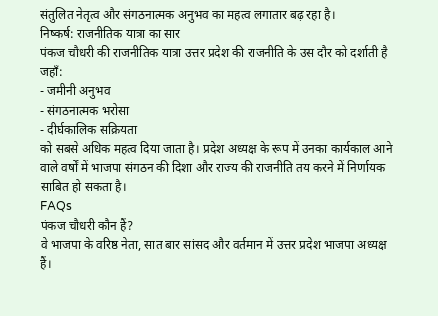संतुलित नेतृत्व और संगठनात्मक अनुभव का महत्व लगातार बढ़ रहा है।
निष्कर्ष: राजनीतिक यात्रा का सार
पंकज चौधरी की राजनीतिक यात्रा उत्तर प्रदेश की राजनीति के उस दौर को दर्शाती है जहाँ:
- जमीनी अनुभव
- संगठनात्मक भरोसा
- दीर्घकालिक सक्रियता
को सबसे अधिक महत्व दिया जाता है। प्रदेश अध्यक्ष के रूप में उनका कार्यकाल आने वाले वर्षों में भाजपा संगठन की दिशा और राज्य की राजनीति तय करने में निर्णायक साबित हो सकता है।
FAQs
पंकज चौधरी कौन हैं?
वे भाजपा के वरिष्ठ नेता, सात बार सांसद और वर्तमान में उत्तर प्रदेश भाजपा अध्यक्ष हैं।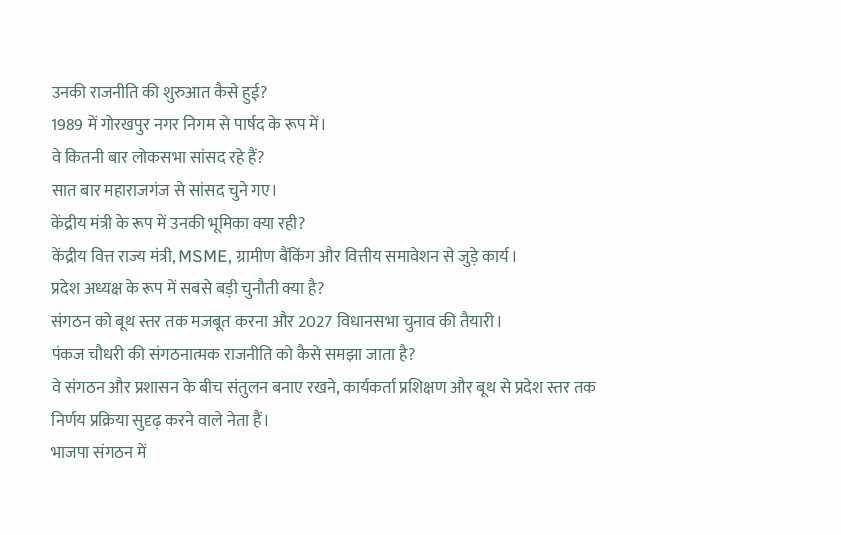उनकी राजनीति की शुरुआत कैसे हुई?
1989 में गोरखपुर नगर निगम से पार्षद के रूप में।
वे कितनी बार लोकसभा सांसद रहे हैं?
सात बार महाराजगंज से सांसद चुने गए।
केंद्रीय मंत्री के रूप में उनकी भूमिका क्या रही?
केंद्रीय वित्त राज्य मंत्री, MSME, ग्रामीण बैंकिंग और वित्तीय समावेशन से जुड़े कार्य।
प्रदेश अध्यक्ष के रूप में सबसे बड़ी चुनौती क्या है?
संगठन को बूथ स्तर तक मजबूत करना और 2027 विधानसभा चुनाव की तैयारी।
पंकज चौधरी की संगठनात्मक राजनीति को कैसे समझा जाता है?
वे संगठन और प्रशासन के बीच संतुलन बनाए रखने, कार्यकर्ता प्रशिक्षण और बूथ से प्रदेश स्तर तक निर्णय प्रक्रिया सुदृढ़ करने वाले नेता हैं।
भाजपा संगठन में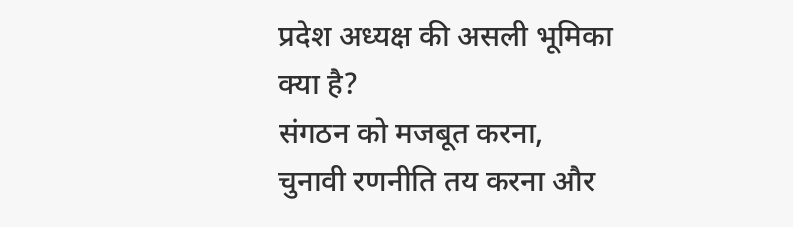प्रदेश अध्यक्ष की असली भूमिका क्या है?
संगठन को मजबूत करना, चुनावी रणनीति तय करना और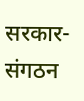सरकार-संगठन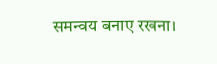समन्वय बनाए रखना।